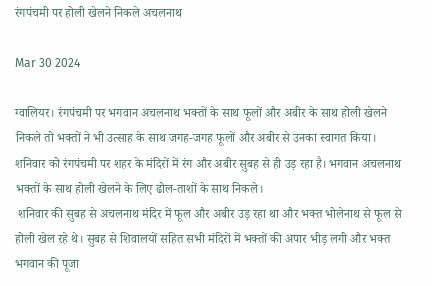रंगपंचमी पर होली खेलने निकले अचलनाथ

Mar 30 2024

ग्वालियर। रंगपंचमी पर भगवान अचलनाथ भक्तों के साथ फूलों और अबीर के साथ होली खेलने निकले तो भक्तों ने भी उत्साह के साथ जगह-जगह फूलों और अबीर से उनका स्वागत किया।
शनिवार को रंगपंचमी पर शहर के मंदिरों में रंग और अबीर सुबह से ही उड़ रहा है। भगवान अचलनाथ भक्तों के साथ होली खेलने के लिए ढोल-ताशों के साथ निकले।
 शनिवार की सुबह से अचलनाथ मंदिर में फूल और अबीर उड़ रहा था और भक्त भोलेनाथ से फूल से होली खेल रहे थे। सुबह से शिवालयों सहित सभी मंदिरों में भक्तों की अपार भीड़ लगी और भक्त भगवान की पूजा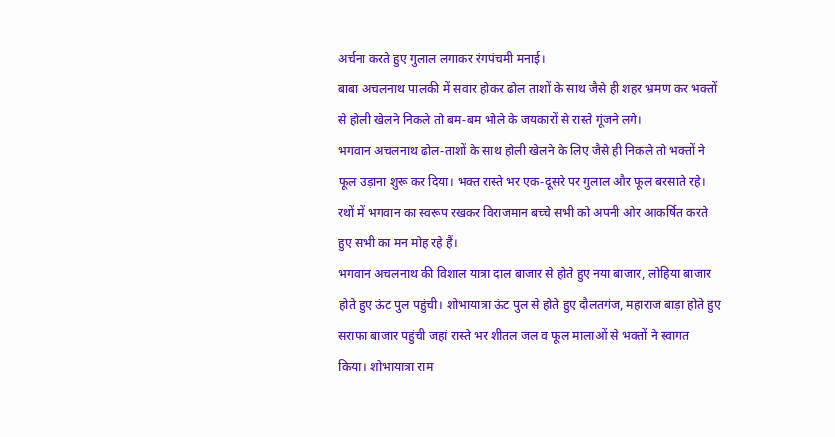अर्चना करते हुए गुलाल लगाकर रंगपंचमी मनाई।
बाबा अचलनाथ पालकी में सवार होकर ढोल ताशों के साथ जैसे ही शहर भ्रमण कर भक्तों से होली खेलने निकले तो बम-बम भोले के जयकारों से रास्ते गूंजने लगे।
भगवान अचलनाथ ढोल-ताशों के साथ होली खेलने के लिए जैसे ही निकले तो भक्तों ने फूल उड़ाना शुरू कर दिया। भक्त रास्ते भर एक-दूसरे पर गुलाल और फूल बरसाते रहे। रथों में भगवान का स्वरूप रखकर विराजमान बच्चे सभी को अपनी ओर आकर्षित करते हुए सभी का मन मोह रहे हैं।
भगवान अचलनाथ की विशाल यात्रा दाल बाजार से होते हुए नया बाजार, लोहिया बाजार होते हुए ऊंट पुल पहुंची। शोभायात्रा ऊंट पुल से होते हुए दौलतगंज, महाराज बाड़ा होते हुए सराफा बाजार पहुंची जहां रास्ते भर शीतल जल व फूल मालाओं से भक्तों ने स्वागत किया। शोभायात्रा राम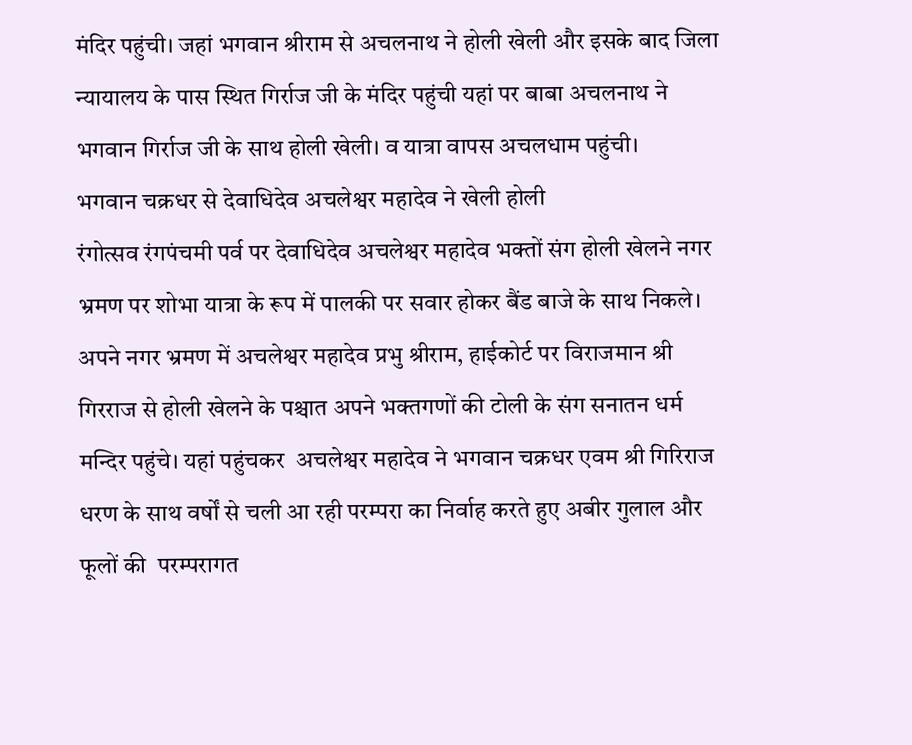मंदिर पहुंची। जहां भगवान श्रीराम से अचलनाथ ने होली खेली और इसके बाद जिला न्यायालय के पास स्थित गिर्राज जी के मंदिर पहुंची यहां पर बाबा अचलनाथ ने भगवान गिर्राज जी के साथ होली खेली। व यात्रा वापस अचलधाम पहुंची।
भगवान चक्रधर से देवाधिदेव अचलेश्वर महादेव ने खेली होली
रंगोत्सव रंगपंचमी पर्व पर देवाधिदेव अचलेश्वर महादेव भक्तों संग होली खेलने नगर भ्रमण पर शोभा यात्रा के रूप में पालकी पर सवार होकर बैंड बाजे के साथ निकले। अपने नगर भ्रमण में अचलेश्वर महादेव प्रभु श्रीराम, हाईकोर्ट पर विराजमान श्री गिरराज से होली खेलने के पश्चात अपने भक्तगणों की टोली के संग सनातन धर्म मन्दिर पहुंचे। यहां पहुंचकर  अचलेश्वर महादेव ने भगवान चक्रधर एवम श्री गिरिराज धरण के साथ वर्षों से चली आ रही परम्परा का निर्वाह करते हुए अबीर गुलाल और फूलों की  परम्परागत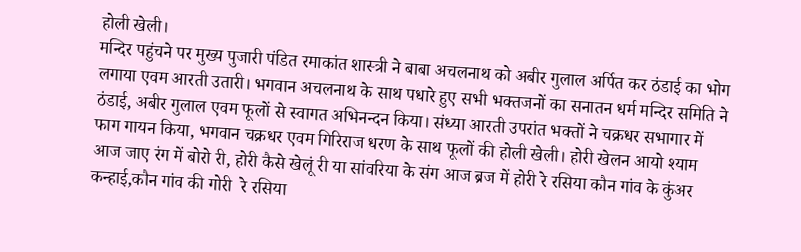होली खेली।
मन्दिर पहुंचने पर मुख्य पुजारी पंडित रमाकांत शास्त्री ने बाबा अचलनाथ को अबीर गुलाल अर्पित कर ठंडाई का भोग लगाया एवम आरती उतारी। भगवान अचलनाथ के साथ पधारे हुए सभी भक्तजनों का सनातन धर्म मन्दिर समिति ने ठंडाई, अबीर गुलाल एवम फूलों से स्वागत अभिनन्दन किया। संध्या आरती उपरांत भक्तों ने चक्रधर सभागार में फाग गायन किया, भगवान चक्रधर एवम गिरिराज धरण के साथ फूलों की होली खेली। होरी खेलन आयो श्याम आज जाए रंग में बोरो री, होरी कैसे खेलूं री या सांवरिया के संग आज ब्रज में होरी रे रसिया कौन गांव के कुंअर कन्हाई,कौन गांव की गोरी  रे रसिया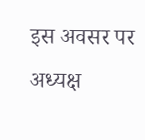इस अवसर पर अध्यक्ष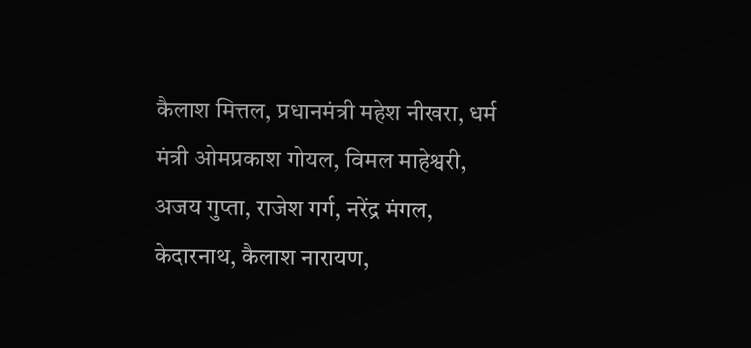कैलाश मित्तल, प्रधानमंत्री महेश नीखरा, धर्म मंत्री ओमप्रकाश गोयल, विमल माहेश्वरी, अजय गुप्ता, राजेश गर्ग, नरेंद्र मंगल, केदारनाथ, कैलाश नारायण,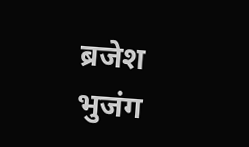ब्रजेश भुजंग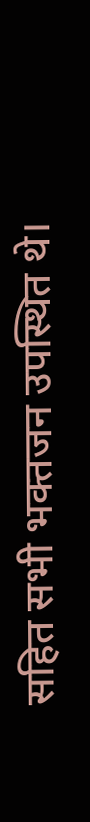सहित सभी भक्तजन उपस्थित थे।